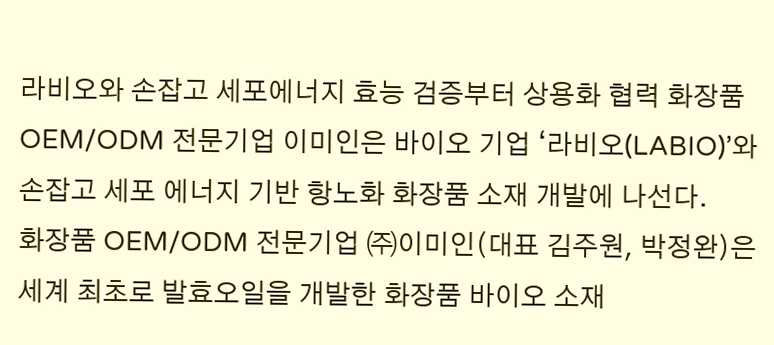라비오와 손잡고 세포에너지 효능 검증부터 상용화 협력 화장품 OEM/ODM 전문기업 이미인은 바이오 기업 ‘라비오(LABIO)’와 손잡고 세포 에너지 기반 항노화 화장품 소재 개발에 나선다.
화장품 OEM/ODM 전문기업 ㈜이미인(대표 김주원, 박정완)은 세계 최초로 발효오일을 개발한 화장품 바이오 소재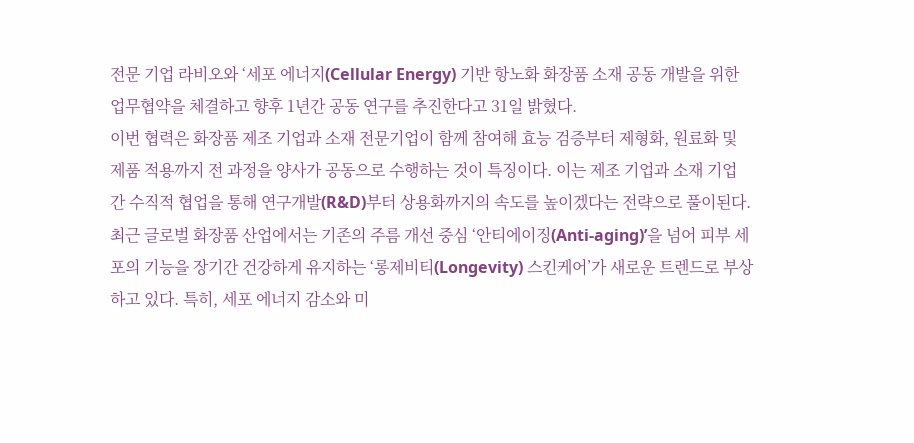전문 기업 라비오와 ‘세포 에너지(Cellular Energy) 기반 항노화 화장품 소재 공동 개발을 위한 업무협약을 체결하고 향후 1년간 공동 연구를 추진한다고 31일 밝혔다.
이번 협력은 화장품 제조 기업과 소재 전문기업이 함께 참여해 효능 검증부터 제형화, 원료화 및 제품 적용까지 전 과정을 양사가 공동으로 수행하는 것이 특징이다. 이는 제조 기업과 소재 기업 간 수직적 협업을 통해 연구개발(R&D)부터 상용화까지의 속도를 높이겠다는 전략으로 풀이된다.
최근 글로벌 화장품 산업에서는 기존의 주름 개선 중심 ‘안티에이징(Anti-aging)’을 넘어 피부 세포의 기능을 장기간 건강하게 유지하는 ‘롱제비티(Longevity) 스킨케어’가 새로운 트렌드로 부상하고 있다. 특히, 세포 에너지 감소와 미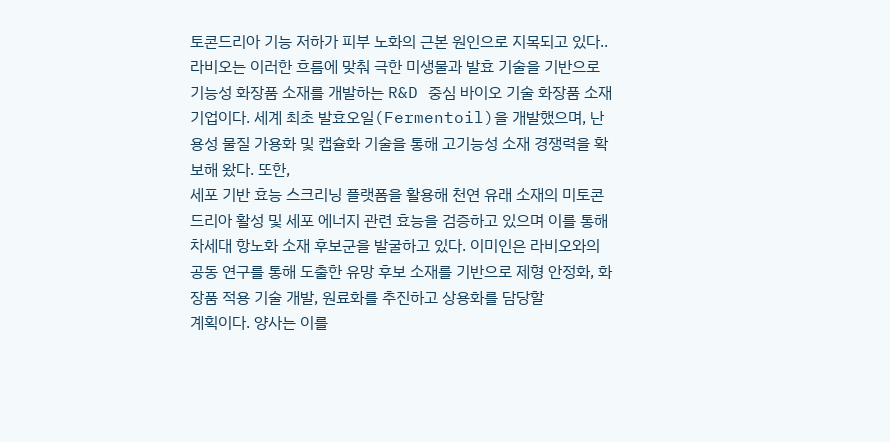토콘드리아 기능 저하가 피부 노화의 근본 원인으로 지목되고 있다..
라비오는 이러한 흐름에 맞춰 극한 미생물과 발효 기술을 기반으로 기능성 화장품 소재를 개발하는 R&D 중심 바이오 기술 화장품 소재 기업이다. 세계 최초 발효오일(Fermentoil)을 개발했으며, 난용성 물질 가용화 및 캡슐화 기술을 통해 고기능성 소재 경쟁력을 확보해 왔다. 또한,
세포 기반 효능 스크리닝 플랫폼을 활용해 천연 유래 소재의 미토콘드리아 활성 및 세포 에너지 관련 효능을 검증하고 있으며 이를 통해 차세대 항노화 소재 후보군을 발굴하고 있다. 이미인은 라비오와의 공동 연구를 통해 도출한 유망 후보 소재를 기반으로 제형 안정화, 화장품 적용 기술 개발, 원료화를 추진하고 상용화를 담당할
계획이다. 양사는 이를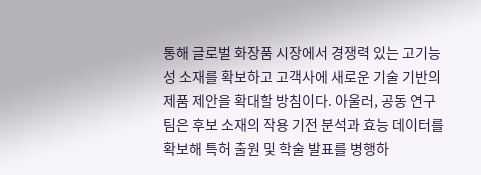통해 글로벌 화장품 시장에서 경쟁력 있는 고기능성 소재를 확보하고 고객사에 새로운 기술 기반의 제품 제안을 확대할 방침이다. 아울러, 공동 연구팀은 후보 소재의 작용 기전 분석과 효능 데이터를 확보해 특허 출원 및 학술 발표를 병행하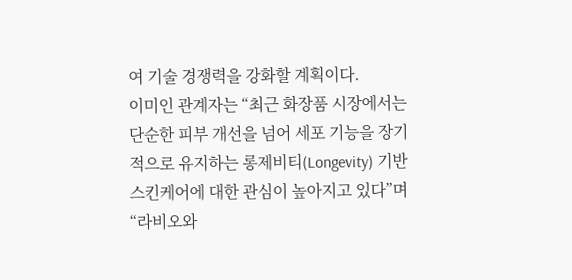여 기술 경쟁력을 강화할 계획이다.
이미인 관계자는 “최근 화장품 시장에서는 단순한 피부 개선을 넘어 세포 기능을 장기적으로 유지하는 롱제비티(Longevity) 기반 스킨케어에 대한 관심이 높아지고 있다”며 “라비오와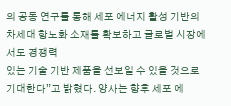의 공동 연구를 통해 세포 에너지 활성 기반의 차세대 항노화 소재를 확보하고 글로벌 시장에서도 경쟁력
있는 기술 기반 제품을 선보일 수 있을 것으로 기대한다”고 밝혔다. 양사는 향후 세포 에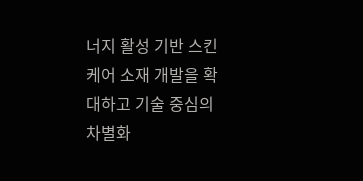너지 활성 기반 스킨케어 소재 개발을 확대하고 기술 중심의 차별화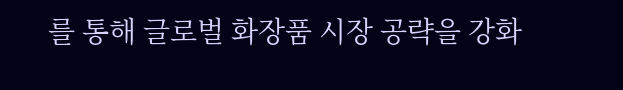를 통해 글로벌 화장품 시장 공략을 강화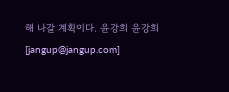해 나갈 계획이다. 윤강희 윤강희 [jangup@jangup.com]